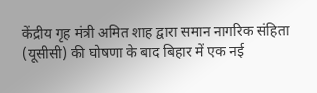केंद्रीय गृह मंत्री अमित शाह द्वारा समान नागरिक संहिता (यूसीसी) की घोषणा के बाद बिहार में एक नई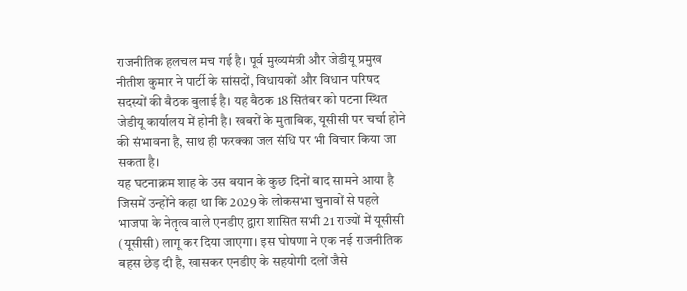राजनीतिक हलचल मच गई है। पूर्व मुख्यमंत्री और जेडीयू प्रमुख नीतीश कुमार ने पार्टी के सांसदों, विधायकों और विधान परिषद सदस्यों की बैठक बुलाई है। यह बैठक 18 सितंबर को पटना स्थित जेडीयू कार्यालय में होनी है। खबरों के मुताबिक, यूसीसी पर चर्चा होने की संभावना है, साथ ही फरक्का जल संधि पर भी विचार किया जा सकता है।
यह घटनाक्रम शाह के उस बयान के कुछ दिनों बाद सामने आया है जिसमें उन्होंने कहा था कि 2029 के लोकसभा चुनावों से पहले भाजपा के नेतृत्व वाले एनडीए द्वारा शासित सभी 21 राज्यों में यूसीसी (यूसीसी) लागू कर दिया जाएगा। इस घोषणा ने एक नई राजनीतिक बहस छेड़ दी है, खासकर एनडीए के सहयोगी दलों जैसे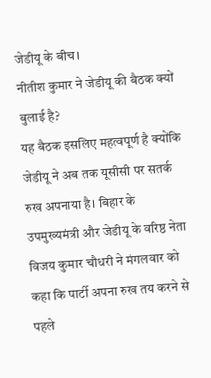जेडीयू के बीच।
नीतीश कुमार ने जेडीयू की बैठक क्यों बुलाई है?
यह बैठक इसलिए महत्वपूर्ण है क्योंकि जेडीयू ने अब तक यूसीसी पर सतर्क रुख अपनाया है। बिहार के उपमुख्यमंत्री और जेडीयू के वरिष्ठ नेता विजय कुमार चौधरी ने मंगलवार को कहा कि पार्टी अपना रुख तय करने से पहले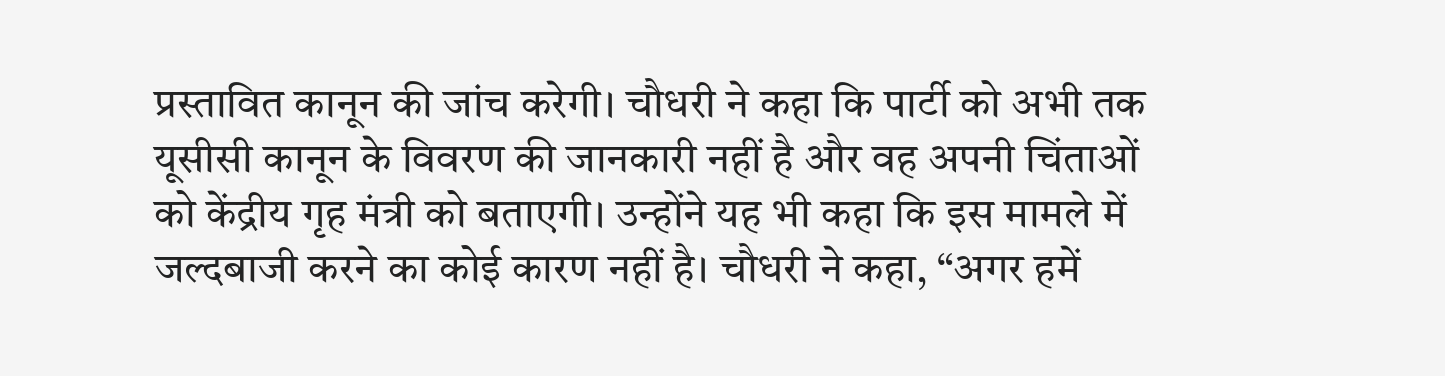प्रस्तावित कानून की जांच करेगी। चौधरी ने कहा कि पार्टी को अभी तक यूसीसी कानून के विवरण की जानकारी नहीं है और वह अपनी चिंताओं को केंद्रीय गृह मंत्री को बताएगी। उन्होंने यह भी कहा कि इस मामले में जल्दबाजी करने का कोई कारण नहीं है। चौधरी ने कहा, “अगर हमें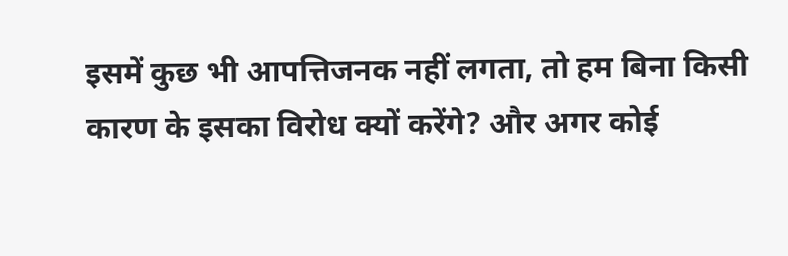इसमें कुछ भी आपत्तिजनक नहीं लगता, तो हम बिना किसी कारण के इसका विरोध क्यों करेंगे? और अगर कोई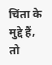चिंता के मुद्दे हैं, तो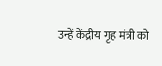उन्हें केंद्रीय गृह मंत्री को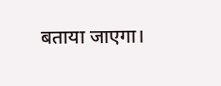बताया जाएगा।